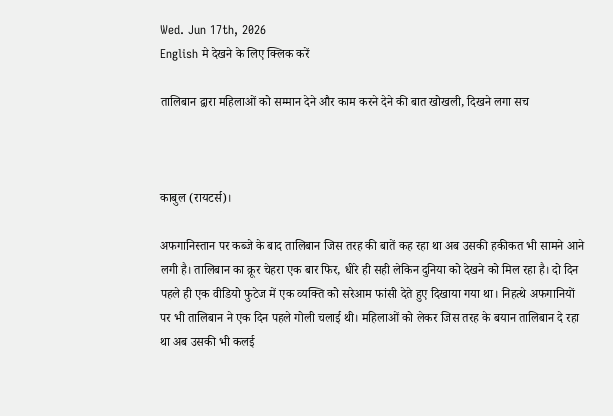Wed. Jun 17th, 2026
English मे देखने के लिए क्लिक करें

तालिबान द्वारा महिलाओं को सम्मान देने और काम करने देने की बात खोखली, दिखने लगा सच



काबुल (रायटर्स)।

अफगानिस्‍तान पर कब्‍जे के बाद तालिबान जिस तरह की बातें कह रहा था अब उसकी हकीकत भी सामने आने लगी है। तालिबान का क्रूर चेहरा एक बार फिर, धीरे ही सही लेकिन दुनिया को देखने को मिल रहा है। दो दिन पहले ही एक वीडियो फुटेज में एक व्‍यक्ति को सरेआम फांसी देते हुए दिखाया गया था। निहत्‍थे अफगानियों पर भी तालिबान ने एक दिन पहले गोली चलाई थी। महिलाओं को लेकर जिस तरह के बयान तालिबान दे रहा था अब उसकी भी कलई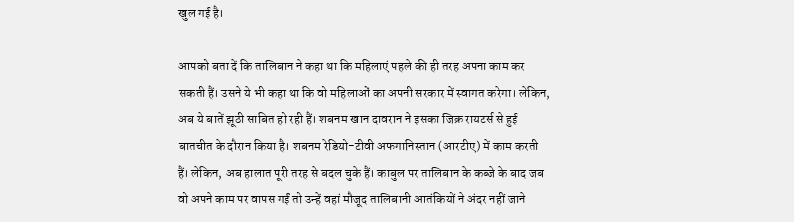खुल गई है।

आपको बता दें कि तालिबान ने कहा था कि महिलाएं पहले की ही तरह अपना काम कर सकती हैं। उसने ये भी कहा था कि वो महिलाओं का अपनी सरकार में स्‍वागत करेगा। लेकिन, अब ये बातें झूठी साबित हो रही हैं। शबनम खान दावरान ने इसका जिक्र रायटर्स से हुई बातचीत के दौरान किया है। शबनम रेडियो-टीवी अफगानिस्‍तान (आरटीए) में काम करती हैं। लेकिन, अब हालात पूरी तरह से बदल चुके हैं। काबुल पर तालिबान के कब्‍जे के बाद जब वो अपने काम पर वा‍पस गईं तो उन्‍हें वहां मौजूद तालिबानी आतंकियों ने अंदर नहीं जाने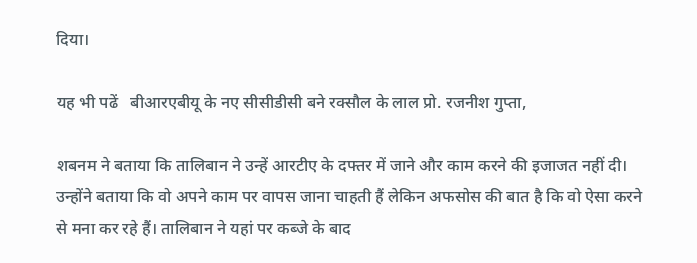दिया।

यह भी पढें   बीआरएबीयू के नए सीसीडीसी बने रक्सौल के लाल प्रो. रजनीश गुप्ता,

शबनम ने बताया कि तालिबान ने उन्‍हें आरटीए के दफ्तर में जाने और काम करने की इजाजत नहीं दी। उन्‍होंने बताया कि वो अपने काम पर वापस जाना चाहती हैं लेकिन अफसोस की बात है कि वो ऐसा करने से मना कर रहे हैं। तालिबान ने यहां पर कब्‍जे के बाद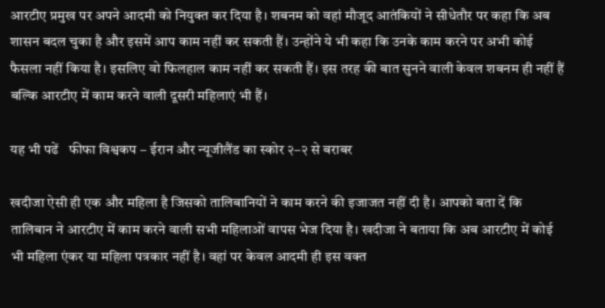आरटीए प्रमुख पर अपने आदमी को नियुक्‍त कर दिया है। शबनम को वहां मौजूद आतंकियों ने सीधेतौर पर कहा कि अब शासन बदल चुका है और इसमें आप काम नहीं कर सकती हैं। उन्‍होंने ये भी कहा कि उनके काम करने पर अभी कोई फैसला नहीं किया है। इसलिए वो फिलहाल काम नहीं कर सकती हैं। इस तरह की बात सुनने वाली केवल शबनम ही नहीं हैं बल्कि आरटीए में काम करने वाली दूसरी महिलाएं भी हैं।

यह भी पढें   फीफा विश्वकप – ईरान और न्यूजीलैंड का स्कोर २–२ से बराबर

खदीजा ऐसी ही एक और महिला है जिसको तालिबानियों ने काम करने की इजाजत नहीं दी है। आपको बता दें कि तालिबान ने आरटीए में काम करने वाली सभी महिलाओं वापस भेज दिया है। खदीजा ने बताया कि अब आरटीए में कोई भी महिला एंकर या महिला पत्रकार नहीं है। वहां पर केवल आदमी ही इस वक्‍त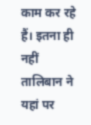काम कर रहे हैं। इतना ही नहीं तालिबान ने यहां पर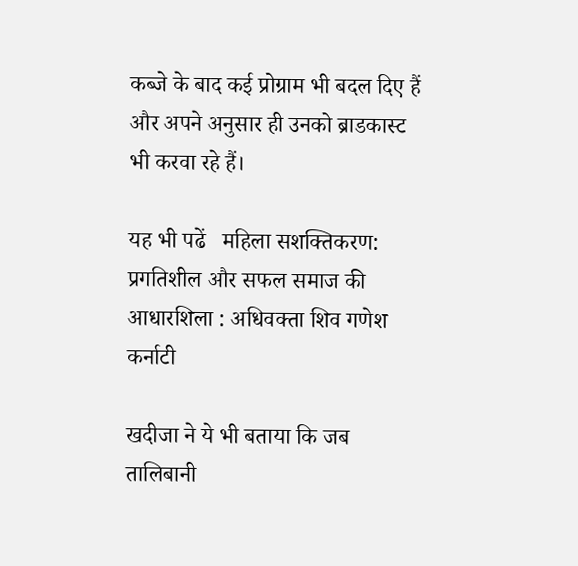कब्‍जे के बाद कई प्रोग्राम भी बदल दिए हैं और अपने अनुसार ही उनको ब्राडकास्‍ट भी करवा रहे हैं।

यह भी पढें   महिला सशक्तिकरण: प्रगतिशील और सफल समाज की आधारशिला : अधिवक्ता शिव गणेश कर्नाटी

खदीजा ने ये भी बताया कि जब तालिबानी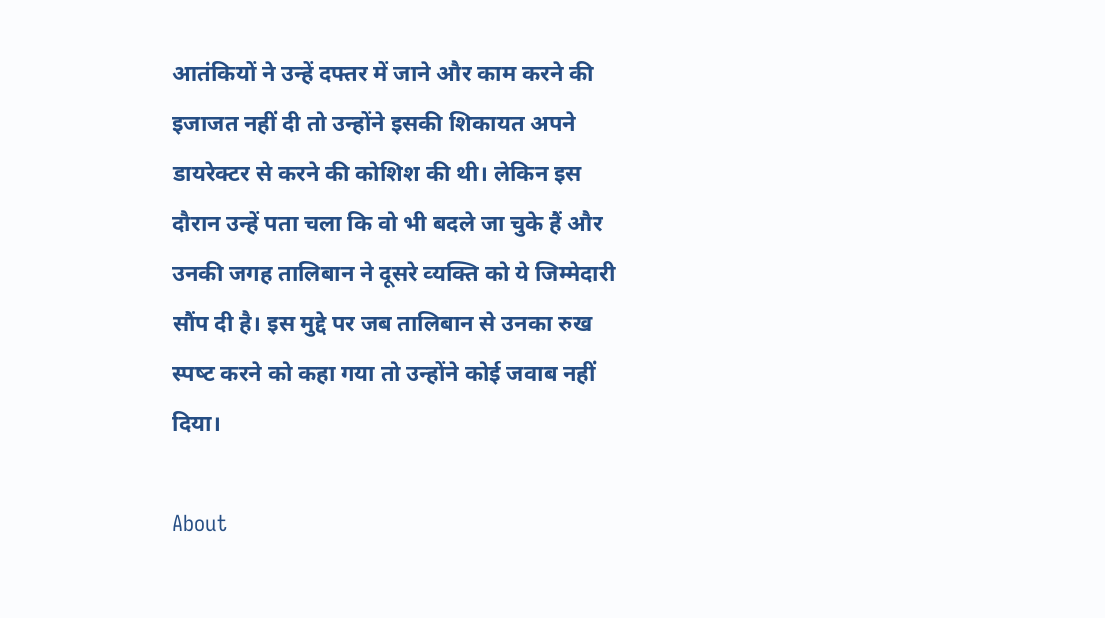आतंकियों ने उन्‍हें दफ्तर में जाने और काम करने की इजाजत नहीं दी तो उन्‍होंने इसकी शिकायत अपने डायरेक्‍टर से करने की कोशिश की थी। लेकिन इस दौरान उन्‍हें पता चला कि वो भी बदले जा चुके हैं और उनकी जगह तालिबान ने दूसरे व्‍यक्ति को ये जिम्‍मेदारी सौंप दी है। इस मुद्दे पर जब तालिबान से उनका रुख स्‍पष्‍ट करने को कहा गया तो उन्‍होंने कोई जवाब नहीं दिया।

About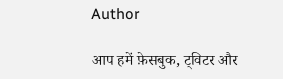Author

आप हमें फ़ेसबुक, ट्विटर और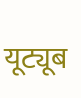यूट्यूब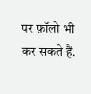पर फ़ॉलो भी कर सकते हैं.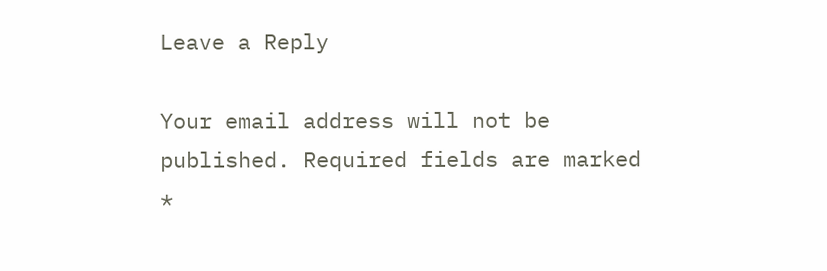Leave a Reply

Your email address will not be published. Required fields are marked *